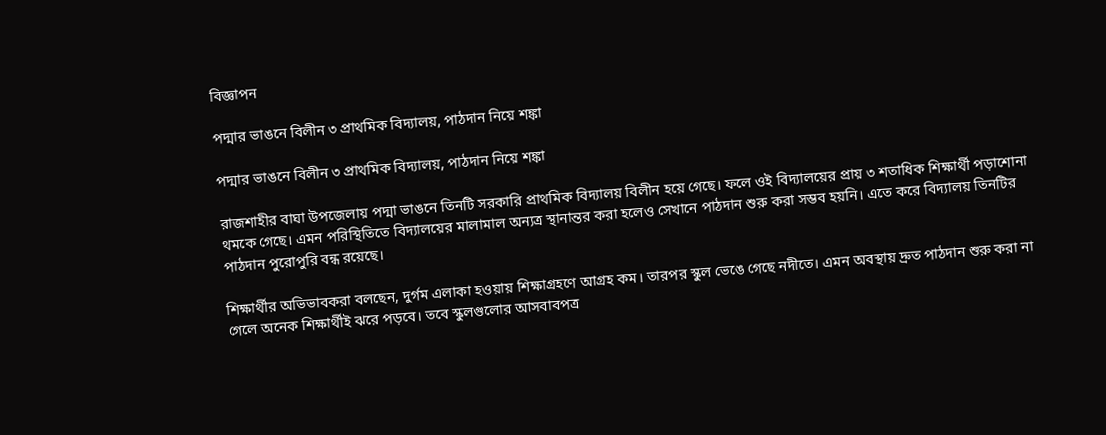বিজ্ঞাপন

পদ্মার ভাঙনে বিলীন ৩ প্রাথমিক বিদ্যালয়, পাঠদান নিয়ে শঙ্কা

পদ্মার ভাঙনে বিলীন ৩ প্রাথমিক বিদ্যালয়, পাঠদান নিয়ে শঙ্কা

রাজশাহীর বাঘা উপজেলায় পদ্মা ভাঙনে তিনটি সরকারি প্রাথমিক বিদ্যালয় বিলীন হয়ে গেছে। ফলে ওই বিদ্যালয়ের প্রায় ৩ শতাধিক শিক্ষার্থী পড়াশোনা থমকে গেছে। এমন পরিস্থিতিতে বিদ্যালয়ের মালামাল অন্যত্র স্থানান্তর করা হলেও সেখানে পাঠদান শুরু করা সম্ভব হয়নি। এতে করে বিদ্যালয় তিনটির পাঠদান পুরোপুরি বন্ধ রয়েছে।

শিক্ষার্থীর অভিভাবকরা বলছেন, দুর্গম এলাকা হওয়ায় শিক্ষাগ্রহণে আগ্রহ কম। তারপর স্কুল ভেঙে গেছে নদীতে। এমন অবস্থায় দ্রুত পাঠদান শুরু করা না গেলে অনেক শিক্ষার্থীই ঝরে পড়বে। তবে স্কুলগুলোর আসবাবপত্র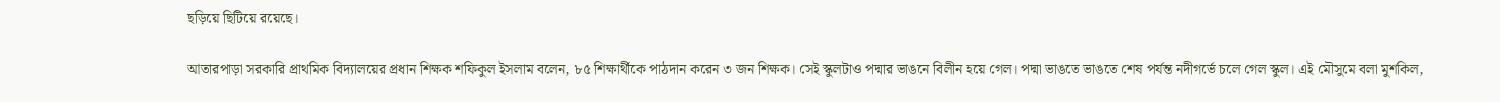ছড়িয়ে ছিটিয়ে রয়েছে।

আতারপাড়া সরকারি প্রাথমিক বিদ্যালয়ের প্রধান শিক্ষক শফিকুল ইসলাম বলেন, ৮৫ শিক্ষার্থীকে পাঠদান করেন ৩ জন শিক্ষক। সেই স্কুলটাও পদ্মার ভাঙনে বিলীন হয়ে গেল। পদ্মা ভাঙতে ভাঙতে শেষ পর্যন্ত নদীগর্ভে চলে গেল স্কুল। এই মৌসুমে বলা মুশকিল,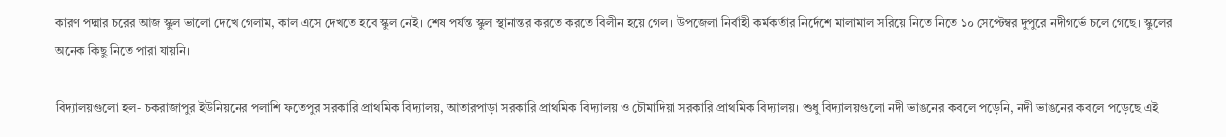কারণ পদ্মার চরের আজ স্কুল ভালো দেখে গেলাম, কাল এসে দেখতে হবে স্কুল নেই। শেষ পর্যন্ত স্কুল স্থানান্তর করতে করতে বিলীন হয়ে গেল। উপজেলা নির্বাহী কর্মকর্তার নির্দেশে মালামাল সরিয়ে নিতে নিতে ১০ সেপ্টেম্বর দুপুরে নদীগর্ভে চলে গেছে। স্কুলের অনেক কিছু নিতে পারা যায়নি।

বিদ্যালয়গুলো হল- চকরাজাপুর ইউনিয়নের পলাশি ফতেপুর সরকারি প্রাথমিক বিদ্যালয়, আতারপাড়া সরকারি প্রাথমিক বিদ্যালয় ও চৌমাদিয়া সরকারি প্রাথমিক বিদ্যালয়। শুধু বিদ্যালয়গুলো নদী ভাঙনের কবলে পড়েনি, নদী ভাঙনের কবলে পড়েছে এই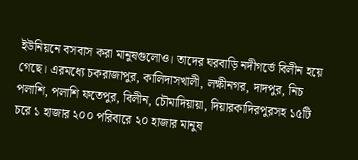ইউনিয়নে বসবাস করা মানুষগুলোও। তাদের ঘরবাড়ি নদীগর্ভে বিলীন হয়ে গেছে। এরমধ্যে চকরাজাপুর, কালিদাসখালী, লক্ষীনগর, দাদপুর, নিচ পলাশি, পলাশি ফতেপুর, বিলীন, চৌমাদিয়ায়া, দিয়ারকাদিরপুরসহ ১৫টি চরে ১ হাজার ২০০ পরিবারে ২০ হাজার মানুষ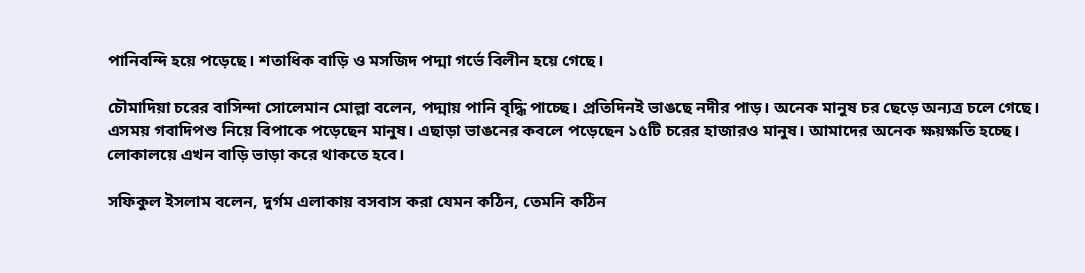পানিবন্দি হয়ে পড়েছে। শতাধিক বাড়ি ও মসজিদ পদ্মা গর্ভে বিলীন হয়ে গেছে।

চৌমাদিয়া চরের বাসিন্দা সোলেমান মোল্লা বলেন, পদ্মায় পানি বৃদ্ধি পাচ্ছে। প্রতিদিনই ভাঙছে নদীর পাড়। অনেক মানুষ চর ছেড়ে অন্যত্র চলে গেছে। এসময় গবাদিপশু নিয়ে বিপাকে পড়েছেন মানুষ। এছাড়া ভাঙনের কবলে পড়েছেন ১৫টি চরের হাজারও মানুষ। আমাদের অনেক ক্ষয়ক্ষতি হচ্ছে। লোকালয়ে এখন বাড়ি ভাড়া করে থাকতে হবে।

সফিকুল ইসলাম বলেন, দুর্গম এলাকায় বসবাস করা যেমন কঠিন, তেমনি কঠিন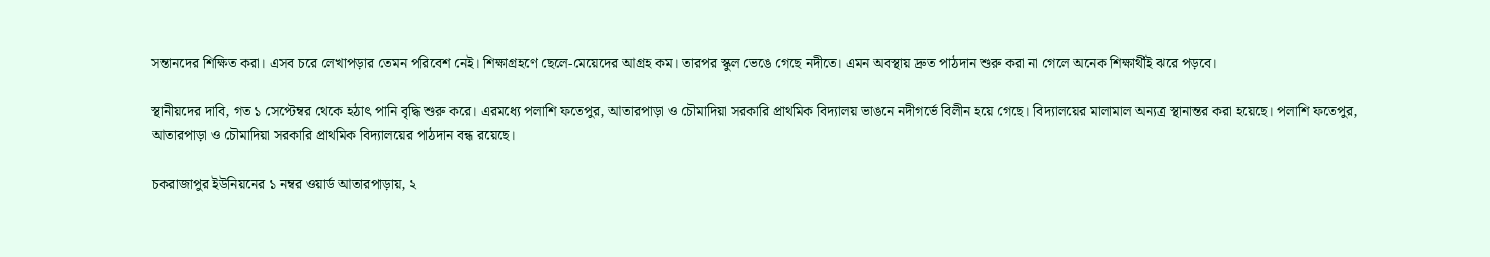সন্তানদের শিক্ষিত করা। এসব চরে লেখাপড়ার তেমন পরিবেশ নেই। শিক্ষাগ্রহণে ছেলে-মেয়েদের আগ্রহ কম। তারপর স্কুল ভেঙে গেছে নদীতে। এমন অবস্থায় দ্রুত পাঠদান শুরু করা না গেলে অনেক শিক্ষার্থীই ঝরে পড়বে।

স্থানীয়দের দাবি, গত ১ সেপ্টেম্বর থেকে হঠাৎ পানি বৃদ্ধি শুরু করে। এরমধ্যে পলাশি ফতেপুর, আতারপাড়া ও চৌমাদিয়া সরকারি প্রাথমিক বিদ্যালয় ভাঙনে নদীগর্ভে বিলীন হয়ে গেছে। বিদ্যালয়ের মালামাল অন্যত্র স্থানান্তর করা হয়েছে। পলাশি ফতেপুর, আতারপাড়া ও চৌমাদিয়া সরকারি প্রাথমিক বিদ্যালয়ের পাঠদান বন্ধ রয়েছে।

চকরাজাপুর ইউনিয়নের ১ নম্বর ওয়ার্ড আতারপাড়ায়, ২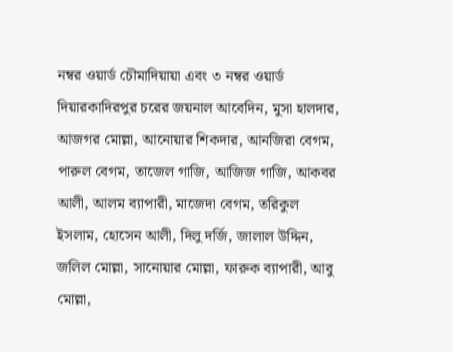নম্বর ওয়ার্ড চৌমাদিয়ায়া এবং ৩ নম্বর ওয়ার্ড দিয়ারকাদিরপুর চরের জয়নাল আবেদিন, মুসা হালদার, আজগর মোল্লা, আনোয়ার শিকদার, আনজিরা বেগম, পারুল বেগম, তাজেল গাজি, আজিজ গাজি, আকবর আলী, আলম ব্যাপারী, মাজেদা বেগম, তরিকুল ইসলাম, হোসেন আলী, দিলু দর্জি, জালাল উদ্দিন, জলিল মোল্লা, সানোয়ার মোল্লা, ফারুক ব্যাপারী, আবু মোল্লা,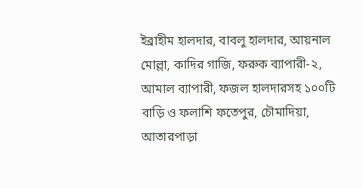ইব্রাহীম হালদার, বাবলু হালদার, আয়নাল মোল্লা, কাদির গাজি, ফরুক ব্যাপারী-২, আমাল ব্যাপারী, ফজল হালদারসহ ১০০টি বাড়ি ও ফলাশি ফতেপুর, চৌমাদিয়া, আতারপাড়া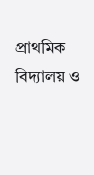প্রাথমিক বিদ্যালয় ও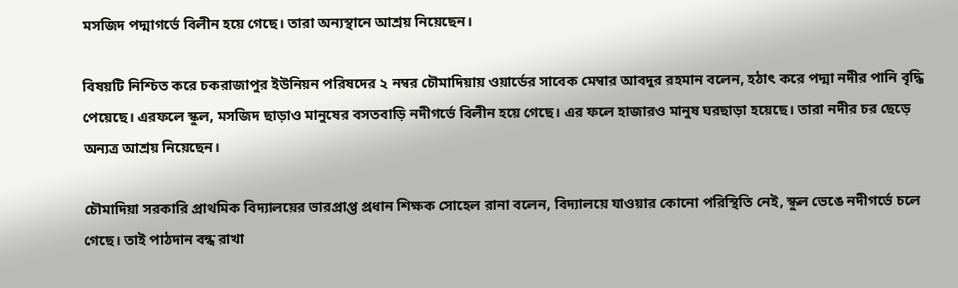মসজিদ পদ্মাগর্ভে বিলীন হয়ে গেছে। তারা অন্যস্থানে আশ্রয় নিয়েছেন।

বিষয়টি নিশ্চিত করে চকরাজাপুর ইউনিয়ন পরিষদের ২ নম্বর চৌমাদিয়ায় ওয়ার্ডের সাবেক মেম্বার আবদুর রহমান বলেন, হঠাৎ করে পদ্মা নদীর পানি বৃদ্ধি পেয়েছে। এরফলে স্কুল, মসজিদ ছাড়াও মানুষের বসতবাড়ি নদীগর্ভে বিলীন হয়ে গেছে। এর ফলে হাজারও মানুষ ঘরছাড়া হয়েছে। তারা নদীর চর ছেড়ে অন্যত্র আশ্রয় নিয়েছেন।

চৌমাদিয়া সরকারি প্রাথমিক বিদ্যালয়ের ভারপ্রাপ্ত প্রধান শিক্ষক সোহেল রানা বলেন, বিদ্যালয়ে যাওয়ার কোনো পরিস্থিতি নেই, স্কুল ভেঙে নদীগর্ভে চলে গেছে। তাই পাঠদান বন্ধ রাখা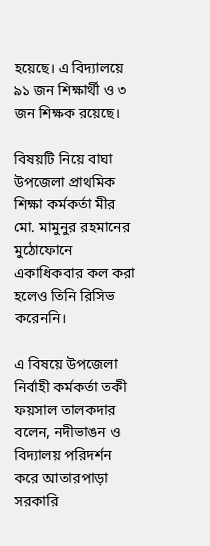হয়েছে। এ বিদ্যালয়ে ৯১ জন শিক্ষার্থী ও ৩ জন শিক্ষক রয়েছে।

বিষয়টি নিয়ে বাঘা উপজেলা প্রাথমিক শিক্ষা কর্মকর্তা মীর মো. মামুনুর রহমানের মুঠোফোনে একাধিকবার কল করা হলেও তিনি রিসিভ করেননি।

এ বিষয়ে উপজেলা নির্বাহী কর্মকর্তা তকী ফয়সাল তালকদার বলেন, নদীভাঙন ও বিদ্যালয় পরিদর্শন করে আতারপাড়া সরকারি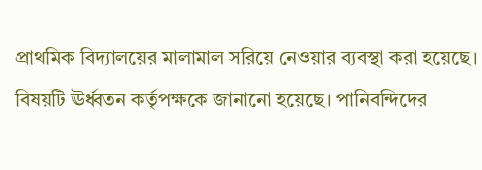প্রাথমিক বিদ্যালয়ের মালামাল সরিয়ে নেওয়ার ব্যবস্থা করা হয়েছে। বিষয়টি ঊর্ধ্বতন কর্তৃপক্ষকে জানানো হয়েছে। পানিবন্দিদের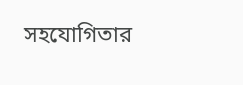সহযোগিতার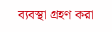ব্যবস্থা গ্রহণ করা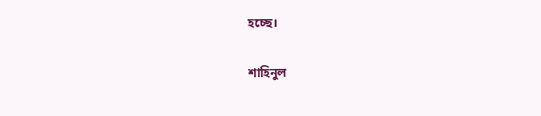হচ্ছে।

শাহিনুল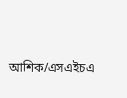আশিক/এসএইচএ